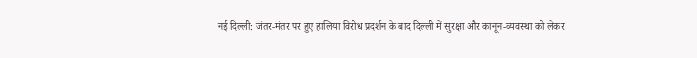नई दिल्ली: जंतर-मंतर पर हुए हालिया विरोध प्रदर्शन के बाद दिल्ली में सुरक्षा और कानून-व्यवस्था को लेकर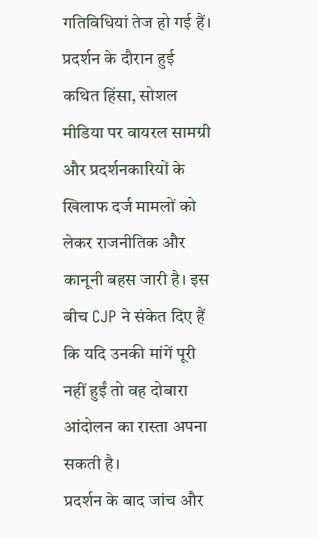गतिविधियां तेज हो गई हैं। प्रदर्शन के दौरान हुई कथित हिंसा, सोशल मीडिया पर वायरल सामग्री और प्रदर्शनकारियों के खिलाफ दर्ज मामलों को लेकर राजनीतिक और कानूनी बहस जारी है। इस बीच CJP ने संकेत दिए हैं कि यदि उनकी मांगें पूरी नहीं हुईं तो वह दोबारा आंदोलन का रास्ता अपना सकती है।
प्रदर्शन के बाद जांच और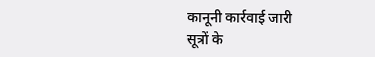कानूनी कार्रवाई जारी
सूत्रों के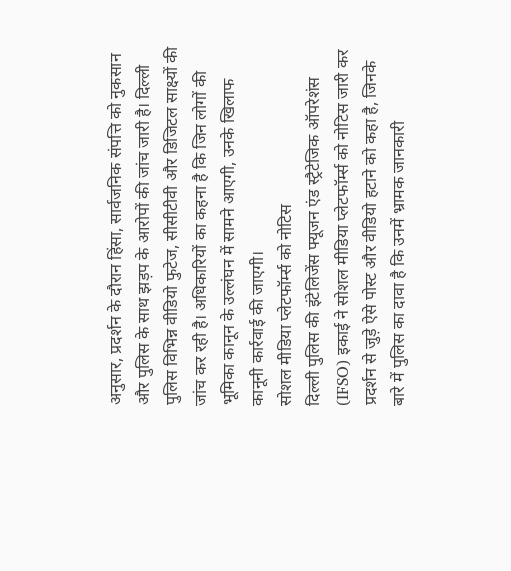अनुसार, प्रदर्शन के दौरान हिंसा, सार्वजनिक संपत्ति को नुकसान और पुलिस के साथ झड़प के आरोपों की जांच जारी है। दिल्ली पुलिस विभिन्न वीडियो फुटेज, सीसीटीवी और डिजिटल साक्ष्यों की जांच कर रही है। अधिकारियों का कहना है कि जिन लोगों की भूमिका कानून के उल्लंघन में सामने आएगी, उनके खिलाफ कानूनी कार्रवाई की जाएगी।
सोशल मीडिया प्लेटफॉर्म्स को नोटिस
दिल्ली पुलिस की इंटेलिजेंस फ्यूजन एंड स्ट्रैटेजिक ऑपरेशंस (IFSO) इकाई ने सोशल मीडिया प्लेटफॉर्म्स को नोटिस जारी कर प्रदर्शन से जुड़े ऐसे पोस्ट और वीडियो हटाने को कहा है, जिनके बारे में पुलिस का दावा है कि उनमें भ्रामक जानकारी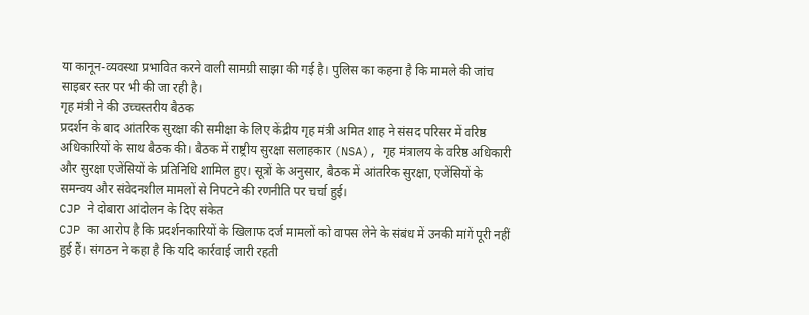या कानून-व्यवस्था प्रभावित करने वाली सामग्री साझा की गई है। पुलिस का कहना है कि मामले की जांच साइबर स्तर पर भी की जा रही है।
गृह मंत्री ने की उच्चस्तरीय बैठक
प्रदर्शन के बाद आंतरिक सुरक्षा की समीक्षा के लिए केंद्रीय गृह मंत्री अमित शाह ने संसद परिसर में वरिष्ठ अधिकारियों के साथ बैठक की। बैठक में राष्ट्रीय सुरक्षा सलाहकार (NSA), गृह मंत्रालय के वरिष्ठ अधिकारी और सुरक्षा एजेंसियों के प्रतिनिधि शामिल हुए। सूत्रों के अनुसार, बैठक में आंतरिक सुरक्षा, एजेंसियों के समन्वय और संवेदनशील मामलों से निपटने की रणनीति पर चर्चा हुई।
CJP ने दोबारा आंदोलन के दिए संकेत
CJP का आरोप है कि प्रदर्शनकारियों के खिलाफ दर्ज मामलों को वापस लेने के संबंध में उनकी मांगें पूरी नहीं हुई हैं। संगठन ने कहा है कि यदि कार्रवाई जारी रहती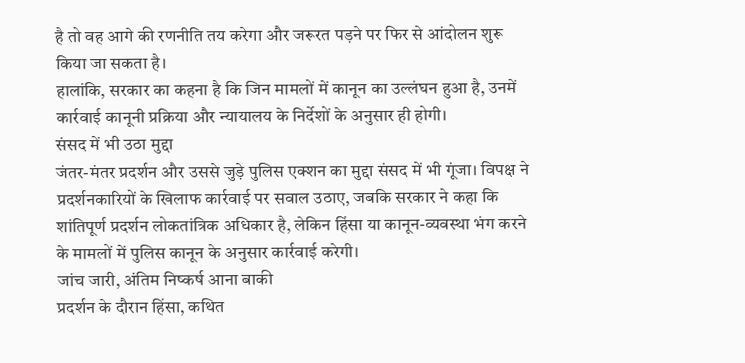है तो वह आगे की रणनीति तय करेगा और जरूरत पड़ने पर फिर से आंदोलन शुरू किया जा सकता है।
हालांकि, सरकार का कहना है कि जिन मामलों में कानून का उल्लंघन हुआ है, उनमें कार्रवाई कानूनी प्रक्रिया और न्यायालय के निर्देशों के अनुसार ही होगी।
संसद में भी उठा मुद्दा
जंतर-मंतर प्रदर्शन और उससे जुड़े पुलिस एक्शन का मुद्दा संसद में भी गूंजा। विपक्ष ने प्रदर्शनकारियों के खिलाफ कार्रवाई पर सवाल उठाए, जबकि सरकार ने कहा कि शांतिपूर्ण प्रदर्शन लोकतांत्रिक अधिकार है, लेकिन हिंसा या कानून-व्यवस्था भंग करने के मामलों में पुलिस कानून के अनुसार कार्रवाई करेगी।
जांच जारी, अंतिम निष्कर्ष आना बाकी
प्रदर्शन के दौरान हिंसा, कथित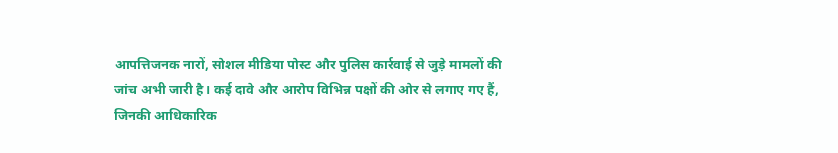आपत्तिजनक नारों, सोशल मीडिया पोस्ट और पुलिस कार्रवाई से जुड़े मामलों की जांच अभी जारी है। कई दावे और आरोप विभिन्न पक्षों की ओर से लगाए गए हैं, जिनकी आधिकारिक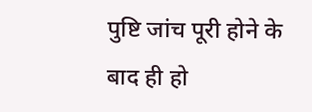पुष्टि जांच पूरी होने के बाद ही हो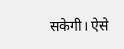सकेगी। ऐसे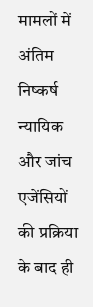मामलों में अंतिम निष्कर्ष न्यायिक और जांच एजेंसियों की प्रक्रिया के बाद ही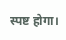स्पष्ट होगा।